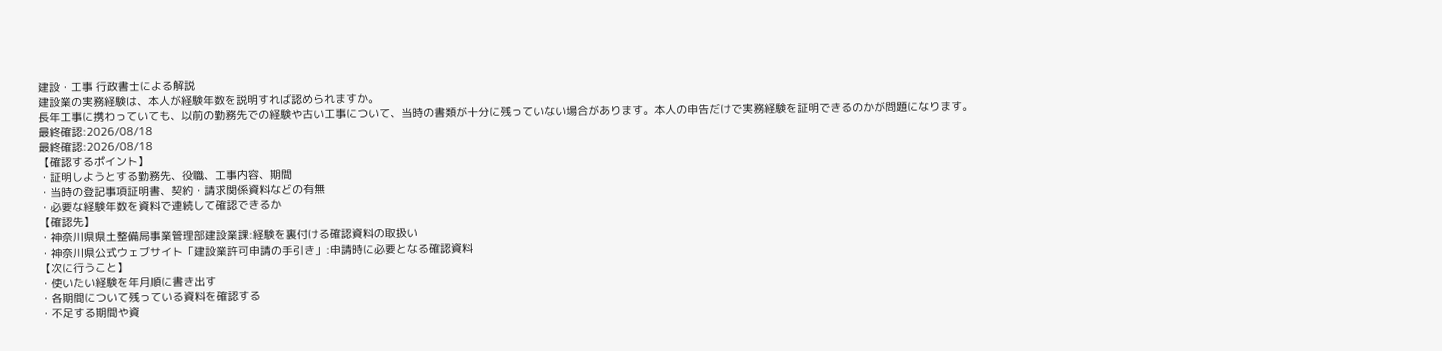建設・工事 行政書士による解説
建設業の実務経験は、本人が経験年数を説明すれば認められますか。
長年工事に携わっていても、以前の勤務先での経験や古い工事について、当時の書類が十分に残っていない場合があります。本人の申告だけで実務経験を証明できるのかが問題になります。
最終確認:2026/08/18
最終確認:2026/08/18
【確認するポイント】
・証明しようとする勤務先、役職、工事内容、期間
・当時の登記事項証明書、契約・請求関係資料などの有無
・必要な経験年数を資料で連続して確認できるか
【確認先】
・神奈川県県土整備局事業管理部建設業課:経験を裏付ける確認資料の取扱い
・神奈川県公式ウェブサイト「建設業許可申請の手引き」:申請時に必要となる確認資料
【次に行うこと】
・使いたい経験を年月順に書き出す
・各期間について残っている資料を確認する
・不足する期間や資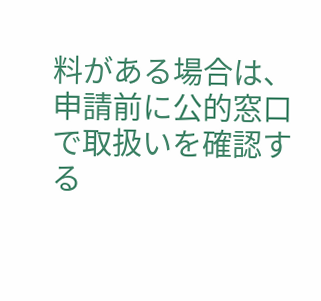料がある場合は、申請前に公的窓口で取扱いを確認する